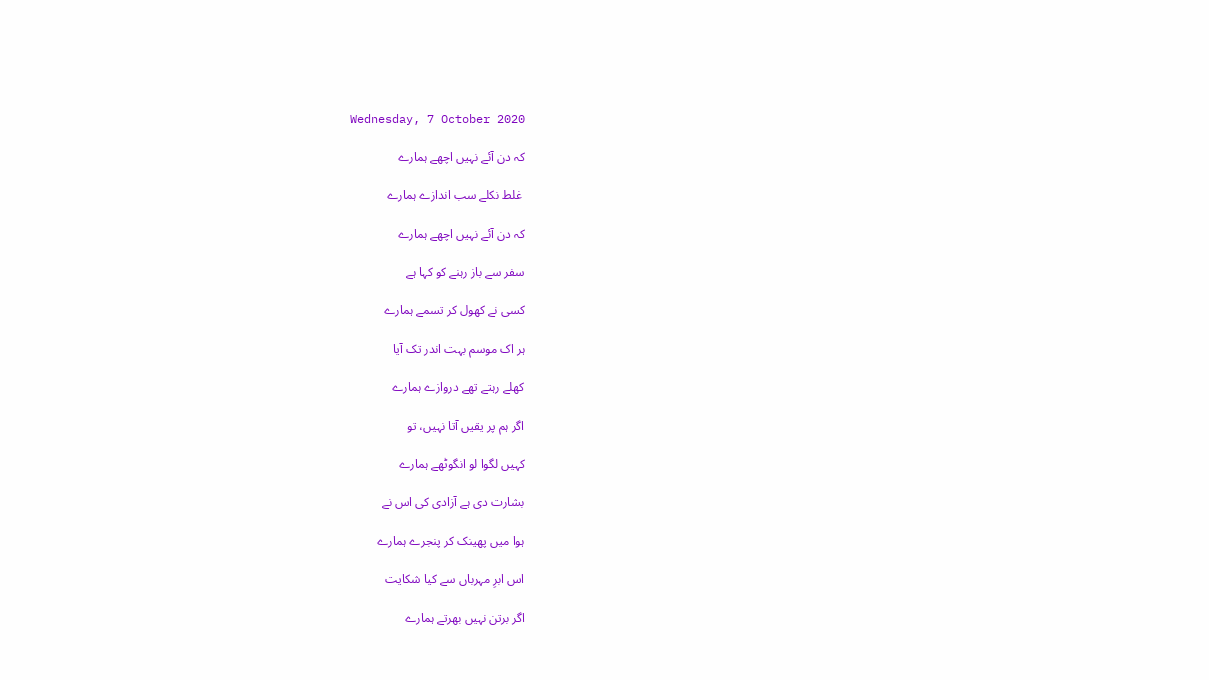Wednesday, 7 October 2020

کہ دن آئے نہیں اچھے ہمارے

 غلط نکلے سب اندازے ہمارے

کہ دن آئے نہیں اچھے ہمارے

سفر سے باز رہنے کو کہا ہے

کسی نے کھول کر تسمے ہمارے

ہر اک موسم بہت اندر تک آیا

کھلے رہتے تھے دروازے ہمارے

اگر ہم پر یقیں آتا نہیں، تو

کہیں لگوا لو انگوٹھے ہمارے

بشارت دی ہے آزادی کی اس نے

ہوا میں پھینک کر پنجرے ہمارے

اس ابرِ مہرباں سے کیا شکایت

اگر برتن نہیں بھرتے ہمارے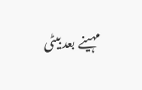مہینے بعد بیٹی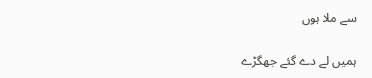سے ملا ہوں

ہمیں لے دے گئے جھگڑے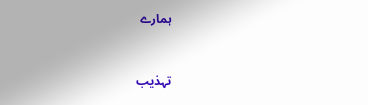ہمارے


تہذیب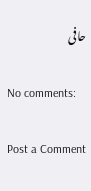حافی

No comments:

Post a Comment